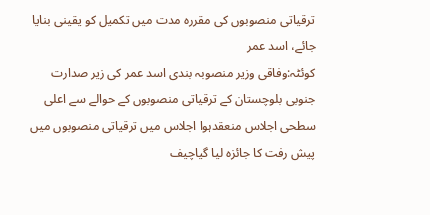ترقیاتی منصوبوں کی مقررہ مدت میں تکمیل کو یقینی بنایا جائے، اسد عمر
کوئٹہ:وفاقی وزیر منصوبہ بندی اسد عمر کی زیر صدارت جنوبی بلوچستان کے ترقیاتی منصوبوں کے حوالے سے اعلی سطحی اجلاس منعقدہوا اجلاس میں ترقیاتی منصوبوں میں پیش رفت کا جائزہ لیا گیاچیف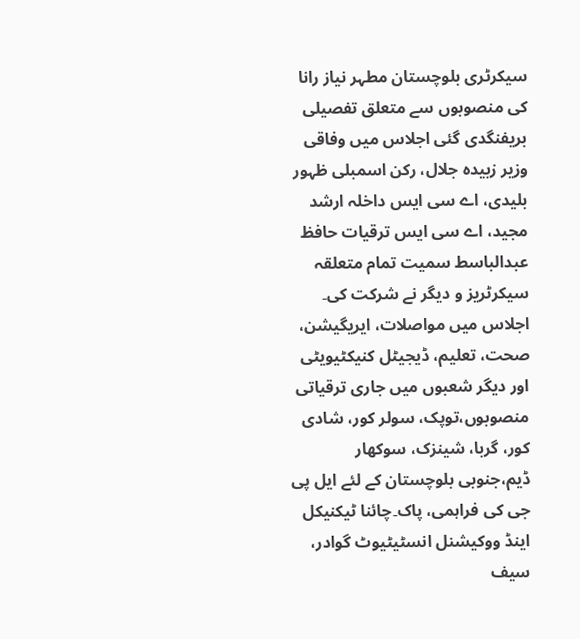سیکرٹری بلوچستان مطہر نیاز رانا کی منصوبوں سے متعلق تفصیلی بریفنگدی گئی اجلاس میں وفاقی وزیر زبیدہ جلال، رکن اسمبلی ظہور بلیدی، اے سی ایس داخلہ ارشد مجید، اے سی ایس ترقیات حافظ عبدالباسط سمیت تمام متعلقہ سیکرٹریز و دیگر نے شرکت کی۔ اجلاس میں مواصلات، ایریگیشن، صحت، تعلیم، ڈیجیٹل کنیکٹیویٹی اور دیگر شعبوں میں جاری ترقیاتی منصوبوں،توپک، سولر کور، شادی کور، گربا، شینزک، سوکھار ڈیم،جنوبی بلوچستان کے لئے ایل پی جی کی فراہمی، پاک۔چائنا ٹیکنیکل اینڈ ووکیشنل انسٹیٹیوٹ گوادر، سیف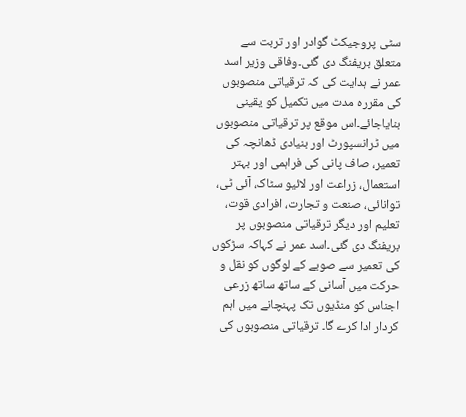سٹی پروجیکٹ گوادر اور تربت سے متعلق بریفنگ دی گئی۔وفاقی وزیر اسد عمر نے ہدایت کی کہ ترقیاتی منصوبوں کی مقررہ مدت میں تکمیل کو یقینی بنایاجائے۔اس موقع پر ترقیاتی منصوبوں میں ٹرانسپورٹ اور بنیادی ڈھانچہ کی تعمیر، صاف پانی کی فراہمی اور بہتر استعمال، زراعت اور لائیو سٹاک، آئی ٹی، توانائی، صنعت و تجارت، افرادی قوت، تعلیم اور دیگر ترقیاتی منصوبوں پر بریفنگ دی گئی۔اسد عمر نے کہاکہ سڑکوں کی تعمیر سے صوبے کے لوگوں کو نقل و حرکت میں آسانی کے ساتھ ساتھ زرعی اجناس کو منڈیوں تک پہنچانے میں اہم کردار ادا کرے گا۔ ترقیاتی منصوبوں کی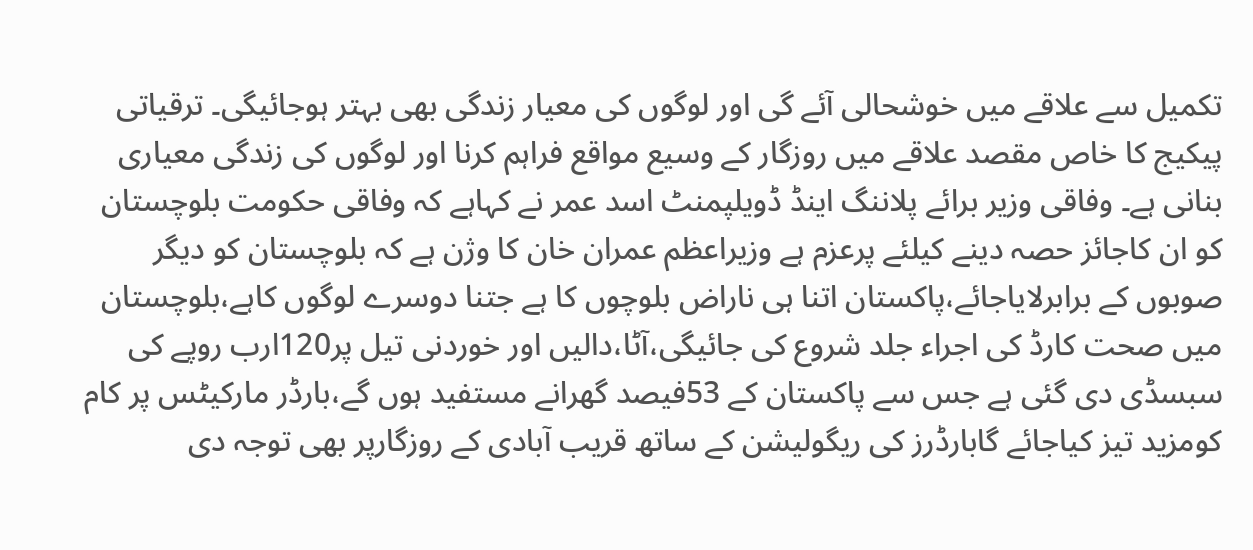تکمیل سے علاقے میں خوشحالی آئے گی اور لوگوں کی معیار زندگی بھی بہتر ہوجائیگی۔ ترقیاتی پیکیج کا خاص مقصد علاقے میں روزگار کے وسیع مواقع فراہم کرنا اور لوگوں کی زندگی معیاری بنانی ہے۔ وفاقی وزیر برائے پلاننگ اینڈ ڈویلپمنٹ اسد عمر نے کہاہے کہ وفاقی حکومت بلوچستان کو ان کاجائز حصہ دینے کیلئے پرعزم ہے وزیراعظم عمران خان کا وژن ہے کہ بلوچستان کو دیگر صوبوں کے برابرلایاجائے،پاکستان اتنا ہی ناراض بلوچوں کا ہے جتنا دوسرے لوگوں کاہے،بلوچستان میں صحت کارڈ کی اجراء جلد شروع کی جائیگی،آٹا،دالیں اور خوردنی تیل پر120ارب روپے کی سبسڈی دی گئی ہے جس سے پاکستان کے 53فیصد گھرانے مستفید ہوں گے،بارڈر مارکیٹس پر کام کومزید تیز کیاجائے گابارڈرز کی ریگولیشن کے ساتھ قریب آبادی کے روزگارپر بھی توجہ دی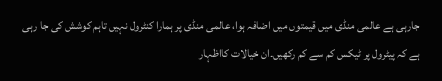جارہی ہے عالمی منڈی میں قیمتوں میں اضافہ ہوا، عالمی منڈی پر ہمارا کنٹرول نہیں تاہم کوشش کی جا رہی ہے کہ پیٹرول پر ٹیکس کم سے کم رکھیں۔ان خیالات کااظہار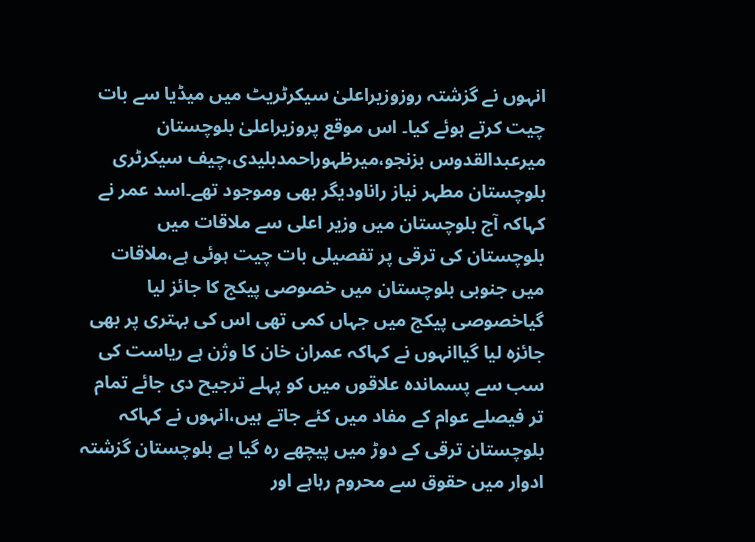انہوں نے گزشتہ روزوزیراعلیٰ سیکرٹریٹ میں میڈیا سے بات چیت کرتے ہوئے کیا۔ اس موقع پروزیراعلیٰ بلوچستان میرعبدالقدوس بزنجو،میرظہوراحمدبلیدی،چیف سیکرٹری بلوچستان مطہر نیاز راناودیگر بھی وموجود تھے۔اسد عمر نے کہاکہ آج بلوچستان میں وزیر اعلی سے ملاقات میں بلوچستان کی ترقی پر تفصیلی بات چیت ہوئی ہے،ملاقات میں جنوبی بلوچستان میں خصوصی پیکج کا جائز لیا گیاخصوصی پیکج میں جہاں کمی تھی اس کی بہتری پر بھی جائزہ لیا گیاانہوں نے کہاکہ عمران خان کا وژن ہے ریاست کی سب سے پسماندہ علاقوں میں کو پہلے ترجیح دی جائے تمام تر فیصلے عوام کے مفاد میں کئے جاتے ہیں،انہوں نے کہاکہ بلوچستان ترقی کے دوڑ میں پیچھے رہ گیا ہے بلوچستان گزشتہ ادوار میں حقوق سے محروم رہاہے اور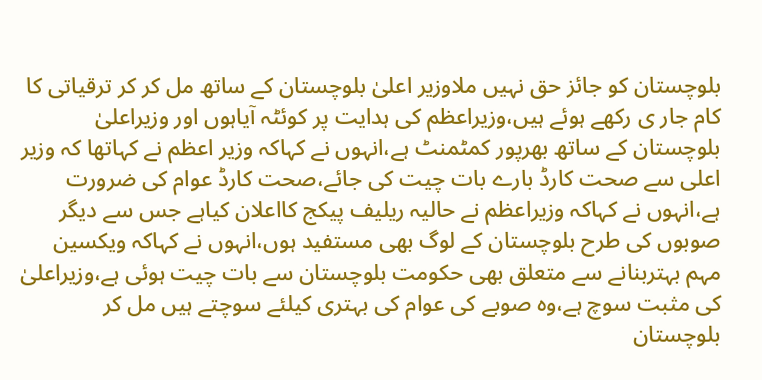بلوچستان کو جائز حق نہیں ملاوزیر اعلیٰ بلوچستان کے ساتھ مل کر کر ترقیاتی کا کام جار ی رکھے ہوئے ہیں،وزیراعظم کی ہدایت پر کوئٹہ آیاہوں اور وزیراعلیٰ بلوچستان کے ساتھ بھرپور کمٹمنٹ ہے،انہوں نے کہاکہ وزیر اعظم نے کہاتھا کہ وزیر اعلی سے صحت کارڈ بارے بات چیت کی جائے،صحت کارڈ عوام کی ضرورت ہے،انہوں نے کہاکہ وزیراعظم نے حالیہ ریلیف پیکج کااعلان کیاہے جس سے دیگر صوبوں کی طرح بلوچستان کے لوگ بھی مستفید ہوں،انہوں نے کہاکہ ویکسین مہم بہتربنانے سے متعلق بھی حکومت بلوچستان سے بات چیت ہوئی ہے،وزیراعلیٰ کی مثبت سوچ ہے،وہ صوبے کی عوام کی بہتری کیلئے سوچتے ہیں مل کر بلوچستان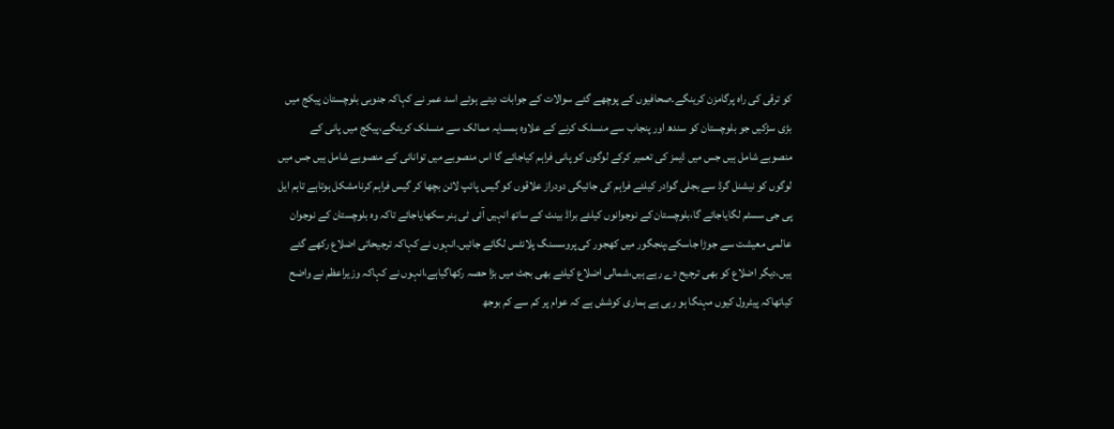کو ترقی کی راہ پرگامزن کرینگے۔صحافیوں کے پوچھے گئے سوالات کے جوابات دیتے ہوئے اسد عمر نے کہاکہ جنوبی بلوچستان پیکج میں بڑی سڑکیں جو بلوچستان کو سندھ اور پنجاب سے منسلک کرنے کے علاوہ ہمسایہ ممالک سے منسلک کرینگے،پیکج میں پانی کے منصوبے شامل ہیں جس میں ڈیمز کی تعمیر کرکے لوگوں کو پانی فراہم کیاجائے گا اس منصوبے میں توانائی کے منصوبے شامل ہیں جس میں لوگوں کو نیشنل گرڈ سے بجلی گوادر کیلئے فراہم کی جائیگی دودراز علاقوں کو گیس پائپ لائن بچھا کر گیس فراہم کرنامشکل ہوتاہے تاہم ایل پی جی سسٹم لگایاجائے گا،بلوچستان کے نوجوانوں کیلئے براڈ بینٹ کے ساتھ انہیں آئی ٹی ہنر سکھایاجائے تاکہ وہ بلوچستان کے نوجوان عالمی معیشت سے جوڑا جاسکے،پنجگور میں کھجور کی پروسسنگ پلانٹس لگائے جائیں۔انہوں نے کہاکہ ترجیحاتی اضلاع رکھے گئے ہیں،دیگر اضلاع کو بھی ترجیح دے رہے ہیں،شمالی اضلاع کیلئے بھی بجٹ میں بڑا حصہ رکھاگیاہے،انہوں نے کہاکہ وزیراعظم نے واضح کیاتھاکہ پیٹرول کیوں مہنگا ہو رہی ہے ہماری کوشش ہے کہ عوام پر کم سے کم بوجھ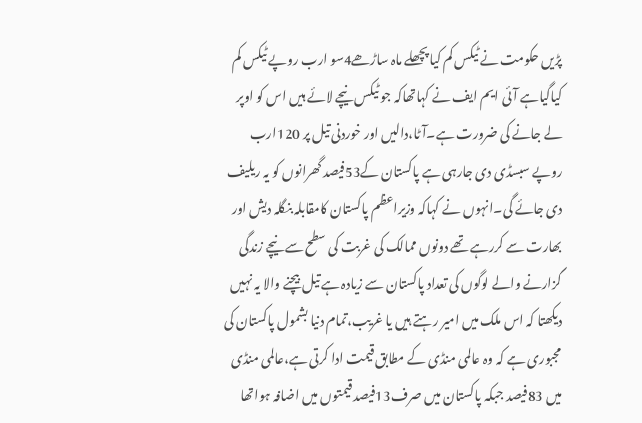پڑیں حکومت نے ٹیکس کم کیا پچھلے ماہ ساڑھے4سو ارب روپے ٹیکس کم کیاگیاہے آئی ایم ایف نے کہاتھاکہ جو ٹیکس نیچے لائے ہیں اس کو اوپر لے جانے کی ضرورت ہے۔آٹا،دالیں اور خوردنی تیل پر 120ارب روپے سبسڈی دی جارہی ہے پاکستان کے53فیصد گھرانوں کو یہ ریلیف دی جائے گی۔انہوں نے کہاکہ وزیراعظم پاکستان کامقابلہ بنگلہ دیش اور بھارت سے کررہے تھے دونوں ممالک کی غربت کی سطح سے نیچے زندگی گزارنے والے لوگوں کی تعداد پاکستان سے زیادہ ہے تیل بیچنے والا یہ نہیں دیکھتا کہ اس ملک میں امیر رہتے ہیں یا غریب،تمام دنیا بشمول پاکستان کی مجبوری ہے کہ وہ عالمی منڈی کے مطابق قیمت ادا کرتی ہے،عالمی منڈی میں 83فیصد جبکہ پاکستان میں صرف13فیصد قیمتوں میں اضافہ ہواتھا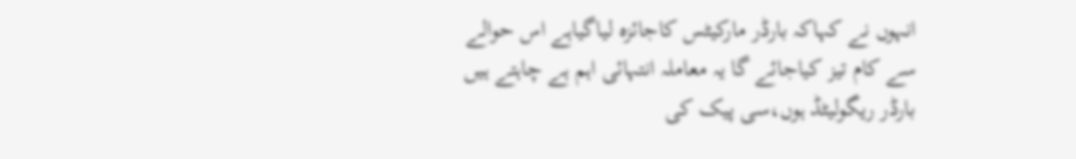انہوں نے کہاکہ بارڈر مارکیٹس کاجائزہ لیاگیاہے اس حوالے سے کام تیز کیاجائے گا یہ معاملہ انتہائی اہم ہے چاہتے ہیں بارڈر ریگولیٹڈ ہوں،سی پیک کی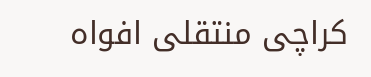کراچی منتقلی افواہ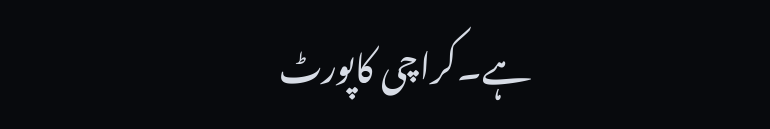ہے۔کراچی کاپورٹ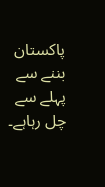پاکستان بننے سے پہلے سے چل رہاہے۔